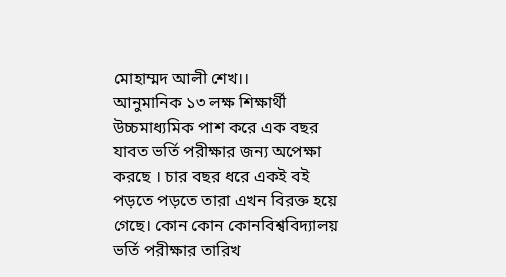মোহাম্মদ আলী শেখ।।
আনুমানিক ১৩ লক্ষ শিক্ষার্থী উচ্চমাধ্যমিক পাশ করে এক বছর যাবত ভর্তি পরীক্ষার জন্য অপেক্ষা করছে । চার বছর ধরে একই বই পড়তে পড়তে তারা এখন বিরক্ত হয়ে গেছে। কোন কোন কোনবিশ্ববিদ্যালয় ভর্তি পরীক্ষার তারিখ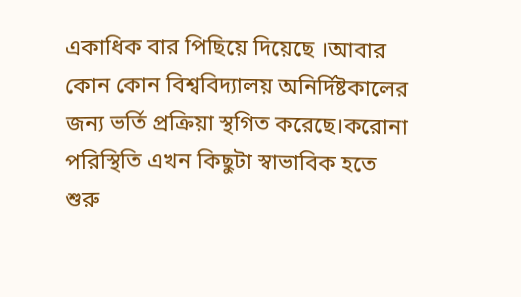একাধিক বার পিছিয়ে দিয়েছে ।আবার কোন কোন বিশ্ববিদ্যালয় অনির্দিষ্টকালের জন্য ভর্তি প্রক্রিয়া স্থগিত করেছে।করোনা পরিস্থিতি এখন কিছুটা স্বাভাবিক হতে শুরু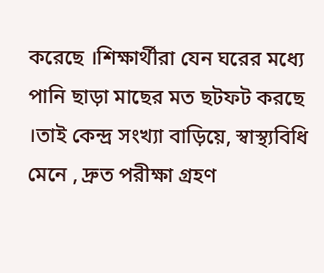করেছে ।শিক্ষার্থীরা যেন ঘরের মধ্যে পানি ছাড়া মাছের মত ছটফট করছে ।তাই কেন্দ্র সংখ্যা বাড়িয়ে, স্বাস্থ্যবিধি মেনে , দ্রুত পরীক্ষা গ্রহণ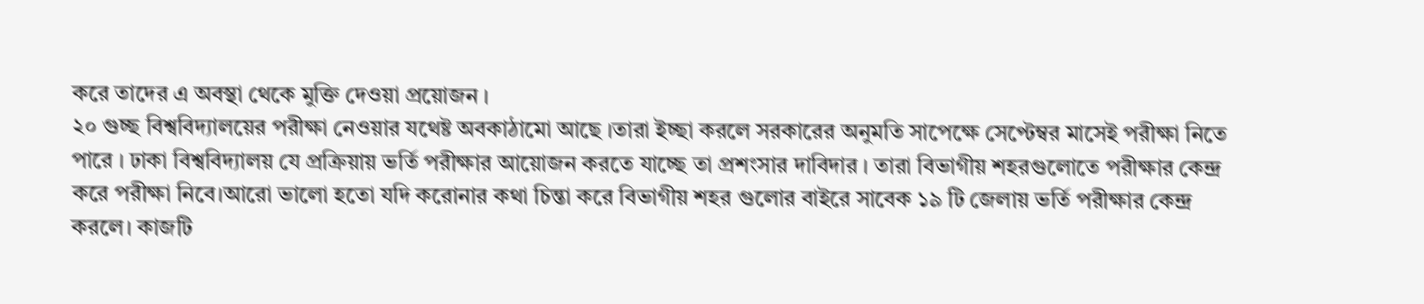করে তাদের এ অবস্থা থেকে মুক্তি দেওয়া প্রয়োজন ।
২০ গুচ্ছ বিশ্ববিদ্যালয়ের পরীক্ষা নেওয়ার যথেষ্ট অবকাঠামো আছে ।তারা ইচ্ছা করলে সরকারের অনুমতি সাপেক্ষে সেপ্টেম্বর মাসেই পরীক্ষা নিতে পারে । ঢাকা বিশ্ববিদ্যালয় যে প্রক্রিয়ায় ভর্তি পরীক্ষার আয়োজন করতে যাচ্ছে তা প্রশংসার দাবিদার । তারা বিভাগীয় শহরগুলোতে পরীক্ষার কেন্দ্র করে পরীক্ষা নিবে।আরো ভালো হতো যদি করোনার কথা চিন্তা করে বিভাগীয় শহর গুলোর বাইরে সাবেক ১৯ টি জেলায় ভর্তি পরীক্ষার কেন্দ্র করলে। কাজটি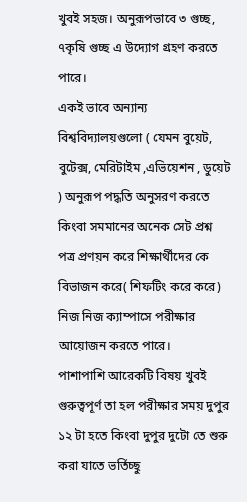খুবই সহজ। অনুরূপভাবে ৩ গুচ্ছ, ৭কৃষি গুচ্ছ এ উদ্যোগ গ্রহণ করতে পারে।
একই ভাবে অন্যান্য বিশ্ববিদ্যালয়গুলো ( যেমন বুয়েট, বুটেক্স, মেরিটাইম ,এভিয়েশন , ডুয়েট ) অনুরূপ পদ্ধতি অনুসরণ করতে কিংবা সমমানের অনেক সেট প্রশ্ন পত্র প্রণয়ন করে শিক্ষার্থীদের কে বিভাজন করে( শিফটিং করে করে) নিজ নিজ ক্যাম্পাসে পরীক্ষার আয়োজন করতে পারে।
পাশাপাশি আরেকটি বিষয় খুবই গুরুত্বপূর্ণ তা হল পরীক্ষার সময় দুপুর ১২ টা হতে কিংবা দুপুর দুটো তে শুরু করা যাতে ভর্তিচ্ছু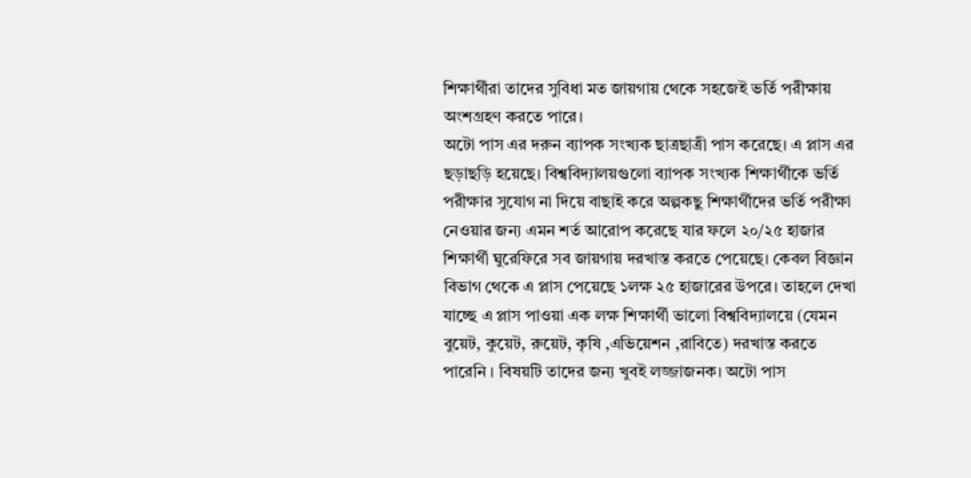শিক্ষার্থীরা তাদের সুবিধা মত জায়গায় থেকে সহজেই ভর্তি পরীক্ষায় অংশগ্রহণ করতে পারে।
অটো পাস এর দরুন ব্যাপক সংখ্যক ছাত্রছাত্রী পাস করেছে। এ প্লাস এর ছড়াছড়ি হয়েছে। বিশ্ববিদ্যালয়গুলো ব্যাপক সংখ্যক শিক্ষার্থীকে ভর্তি পরীক্ষার সুযোগ না দিয়ে বাছাই করে অল্পকছু শিক্ষার্থীদের ভর্তি পরীক্ষা নেওয়ার জন্য এমন শর্ত আরোপ করেছে যার ফলে ২০/২৫ হাজার শিক্ষার্থী ঘুরেফিরে সব জায়গায় দরখাস্ত করতে পেয়েছে। কেবল বিজ্ঞান বিভাগ থেকে এ প্লাস পেয়েছে ১লক্ষ ২৫ হাজারের উপরে। তাহলে দেখা যাচ্ছে এ প্লাস পাওয়া এক লক্ষ শিক্ষার্থী ভালো বিশ্ববিদ্যালয়ে (যেমন বুয়েট, কুয়েট, রুয়েট, কৃষি ,এভিয়েশন ,রাবিতে) দরখাস্ত করতে পারেনি । বিষয়টি তাদের জন্য খুবই লজ্জাজনক। অটো পাস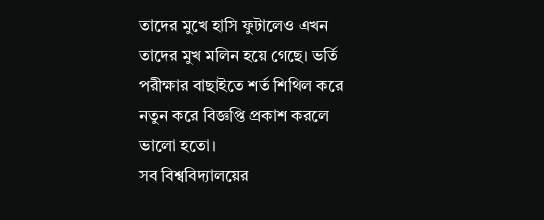তাদের মুখে হাসি ফুটালেও এখন তাদের মুখ মলিন হয়ে গেছে। ভর্তি পরীক্ষার বাছাইতে শর্ত শিথিল করে নতুন করে বিজ্ঞপ্তি প্রকাশ করলে ভালো হতো।
সব বিশ্ববিদ্যালয়ের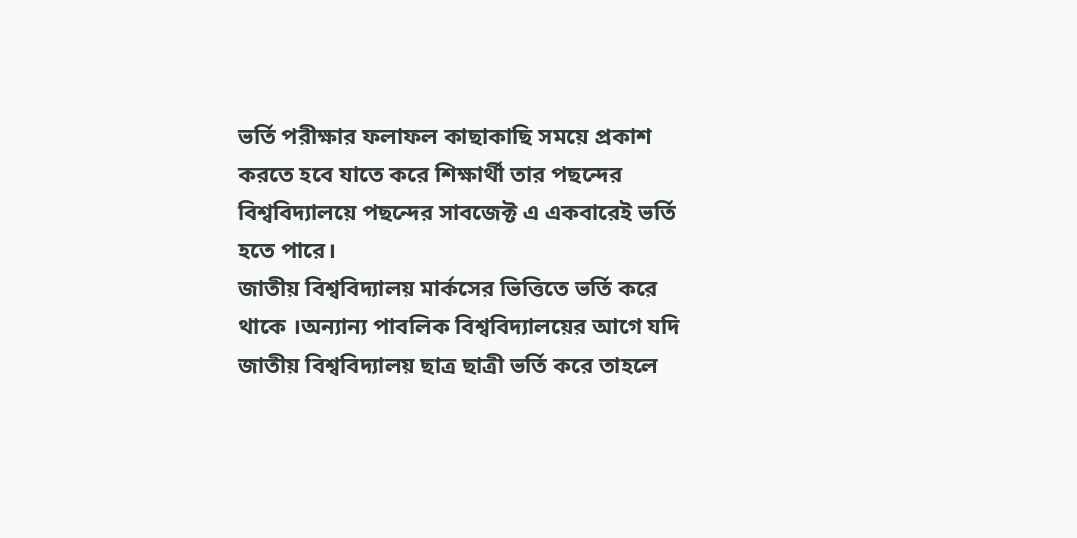ভর্তি পরীক্ষার ফলাফল কাছাকাছি সময়ে প্রকাশ করতে হবে যাতে করে শিক্ষার্থী তার পছন্দের বিশ্ববিদ্যালয়ে পছন্দের সাবজেক্ট এ একবারেই ভর্তি হতে পারে।
জাতীয় বিশ্ববিদ্যালয় মার্কসের ভিত্তিতে ভর্তি করে থাকে ।অন্যান্য পাবলিক বিশ্ববিদ্যালয়ের আগে যদি জাতীয় বিশ্ববিদ্যালয় ছাত্র ছাত্রী ভর্তি করে তাহলে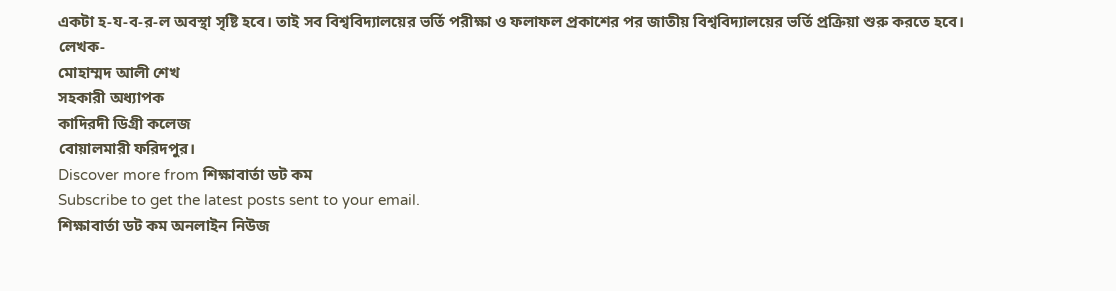একটা হ-য-ব-র-ল অবস্থা সৃষ্টি হবে। তাই সব বিশ্ববিদ্যালয়ের ভর্তি পরীক্ষা ও ফলাফল প্রকাশের পর জাতীয় বিশ্ববিদ্যালয়ের ভর্তি প্রক্রিয়া শুরু করতে হবে।
লেখক-
মোহাম্মদ আলী শেখ
সহকারী অধ্যাপক
কাদিরদী ডিগ্রী কলেজ
বোয়ালমারী ফরিদপুর।
Discover more from শিক্ষাবার্তা ডট কম
Subscribe to get the latest posts sent to your email.
শিক্ষাবার্তা ডট কম অনলাইন নিউজ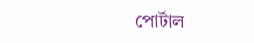পোর্টাল